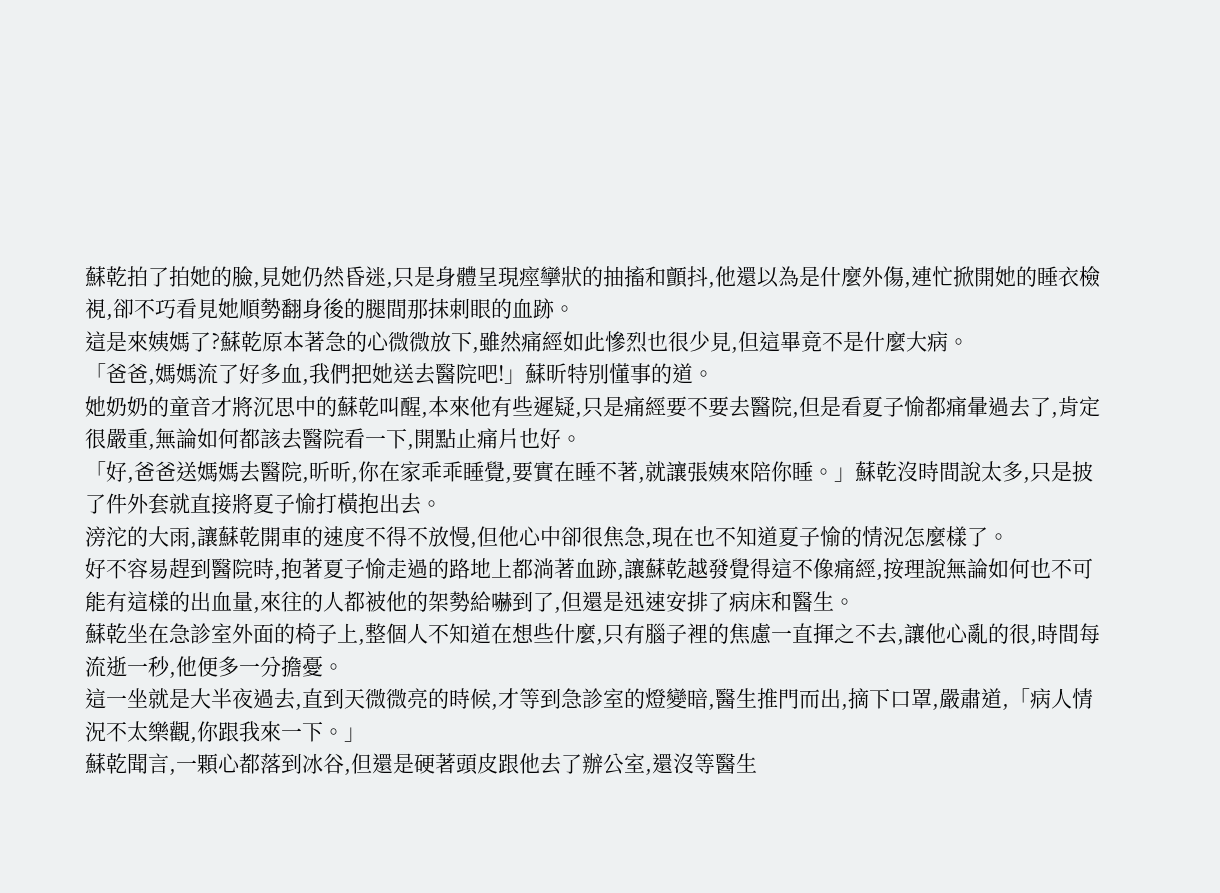蘇乾拍了拍她的臉,見她仍然昏迷,只是身體呈現痙攣狀的抽搐和顫抖,他還以為是什麼外傷,連忙掀開她的睡衣檢視,卻不巧看見她順勢翻身後的腿間那抹刺眼的血跡。
這是來姨媽了?蘇乾原本著急的心微微放下,雖然痛經如此慘烈也很少見,但這畢竟不是什麼大病。
「爸爸,媽媽流了好多血,我們把她送去醫院吧!」蘇昕特別懂事的道。
她奶奶的童音才將沉思中的蘇乾叫醒,本來他有些遲疑,只是痛經要不要去醫院,但是看夏子愉都痛暈過去了,肯定很嚴重,無論如何都該去醫院看一下,開點止痛片也好。
「好,爸爸送媽媽去醫院,昕昕,你在家乖乖睡覺,要實在睡不著,就讓張姨來陪你睡。」蘇乾沒時間說太多,只是披了件外套就直接將夏子愉打橫抱出去。
滂沱的大雨,讓蘇乾開車的速度不得不放慢,但他心中卻很焦急,現在也不知道夏子愉的情況怎麼樣了。
好不容易趕到醫院時,抱著夏子愉走過的路地上都淌著血跡,讓蘇乾越發覺得這不像痛經,按理說無論如何也不可能有這樣的出血量,來往的人都被他的架勢給嚇到了,但還是迅速安排了病床和醫生。
蘇乾坐在急診室外面的椅子上,整個人不知道在想些什麼,只有腦子裡的焦慮一直揮之不去,讓他心亂的很,時間每流逝一秒,他便多一分擔憂。
這一坐就是大半夜過去,直到天微微亮的時候,才等到急診室的燈變暗,醫生推門而出,摘下口罩,嚴肅道,「病人情況不太樂觀,你跟我來一下。」
蘇乾聞言,一顆心都落到冰谷,但還是硬著頭皮跟他去了辦公室,還沒等醫生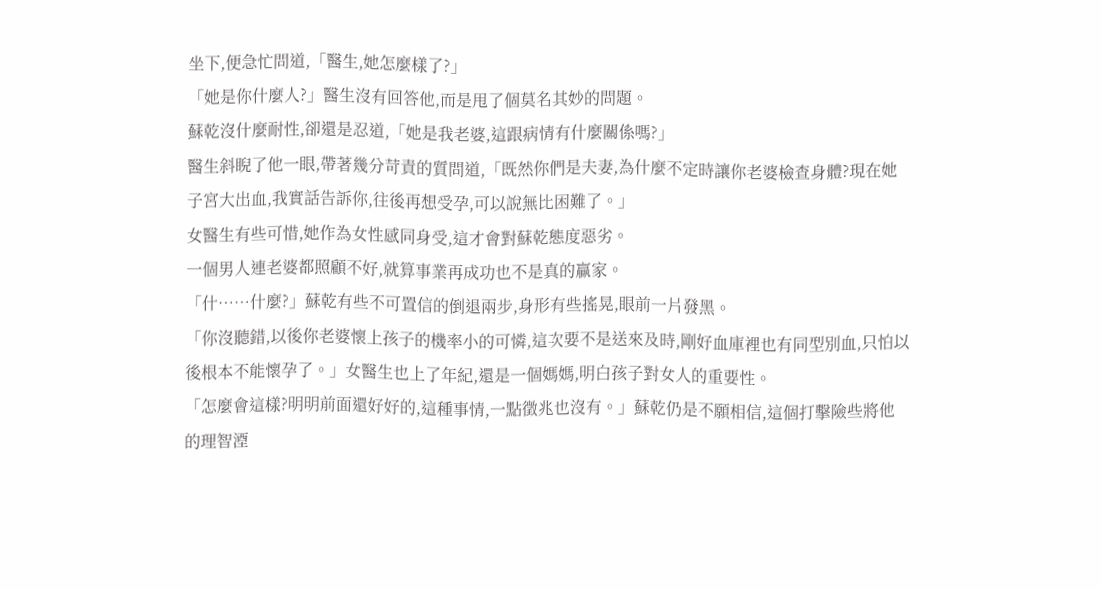坐下,便急忙問道,「醫生,她怎麼樣了?」
「她是你什麼人?」醫生沒有回答他,而是甩了個莫名其妙的問題。
蘇乾沒什麼耐性,卻還是忍道,「她是我老婆,這跟病情有什麼關係嗎?」
醫生斜睨了他一眼,帶著幾分苛責的質問道,「既然你們是夫妻,為什麼不定時讓你老婆檢查身體?現在她子宮大出血,我實話告訴你,往後再想受孕,可以說無比困難了。」
女醫生有些可惜,她作為女性感同身受,這才會對蘇乾態度惡劣。
一個男人連老婆都照顧不好,就算事業再成功也不是真的贏家。
「什……什麼?」蘇乾有些不可置信的倒退兩步,身形有些搖晃,眼前一片發黑。
「你沒聽錯,以後你老婆懷上孩子的機率小的可憐,這次要不是送來及時,剛好血庫裡也有同型別血,只怕以後根本不能懷孕了。」女醫生也上了年紀,還是一個媽媽,明白孩子對女人的重要性。
「怎麼會這樣?明明前面還好好的,這種事情,一點徵兆也沒有。」蘇乾仍是不願相信,這個打擊險些將他的理智湮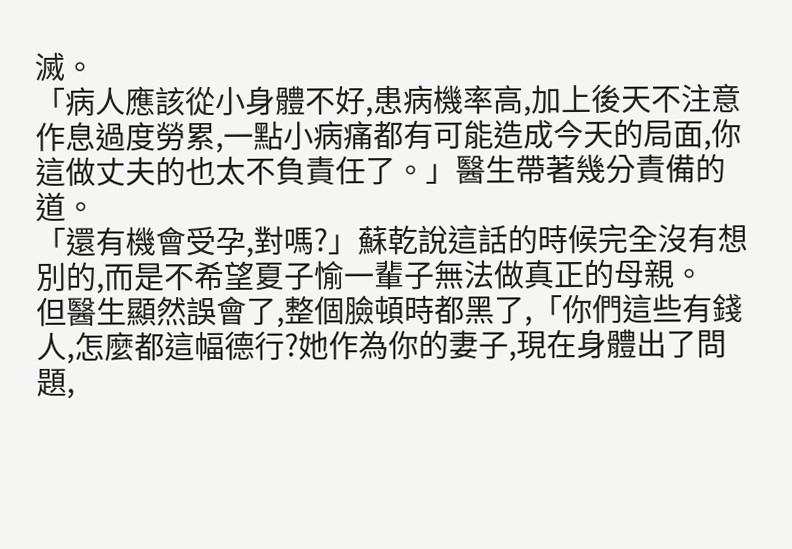滅。
「病人應該從小身體不好,患病機率高,加上後天不注意作息過度勞累,一點小病痛都有可能造成今天的局面,你這做丈夫的也太不負責任了。」醫生帶著幾分責備的道。
「還有機會受孕,對嗎?」蘇乾說這話的時候完全沒有想別的,而是不希望夏子愉一輩子無法做真正的母親。
但醫生顯然誤會了,整個臉頓時都黑了,「你們這些有錢人,怎麼都這幅德行?她作為你的妻子,現在身體出了問題,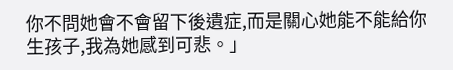你不問她會不會留下後遺症,而是關心她能不能給你生孩子,我為她感到可悲。」